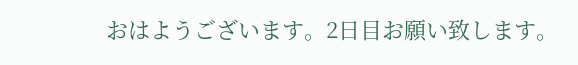おはようございます。2日目お願い致します。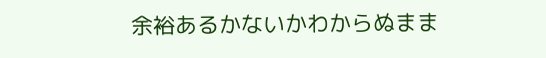余裕あるかないかわからぬまま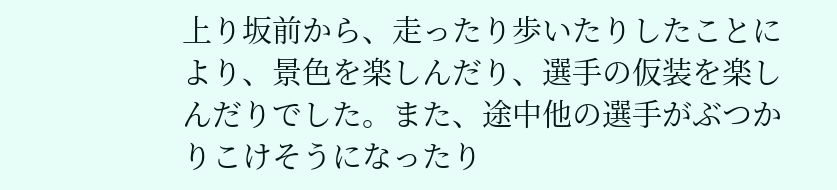上り坂前から、走ったり歩いたりしたことにより、景色を楽しんだり、選手の仮装を楽しんだりでした。また、途中他の選手がぶつかりこけそうになったり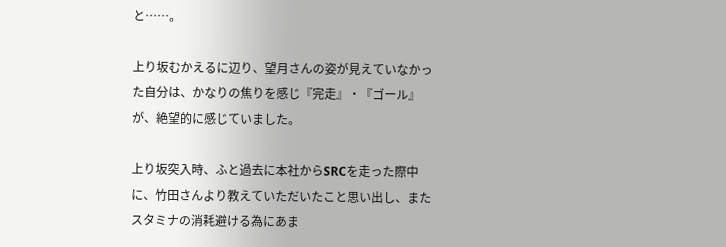と……。

上り坂むかえるに辺り、望月さんの姿が見えていなかった自分は、かなりの焦りを感じ『完走』・『ゴール』が、絶望的に感じていました。

上り坂突入時、ふと過去に本社からSRCを走った際中に、竹田さんより教えていただいたこと思い出し、またスタミナの消耗避ける為にあま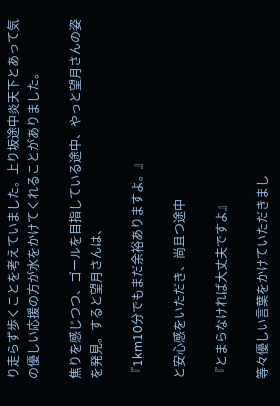り走らず歩くことを考えていました。上り坂途中炎天下とあって気の優しい応援の方が水をかけてくれることがありました。

焦りを感じつつ、ゴールを目指している途中、やっと望月さんの姿を発見。すると望月さんは、

『1km10分でもまだ余裕ありますよ。』

と安心感をいただき、尚且つ途中

『とまらなければ大丈夫ですよ』

等々優しい言葉をかけていただきまし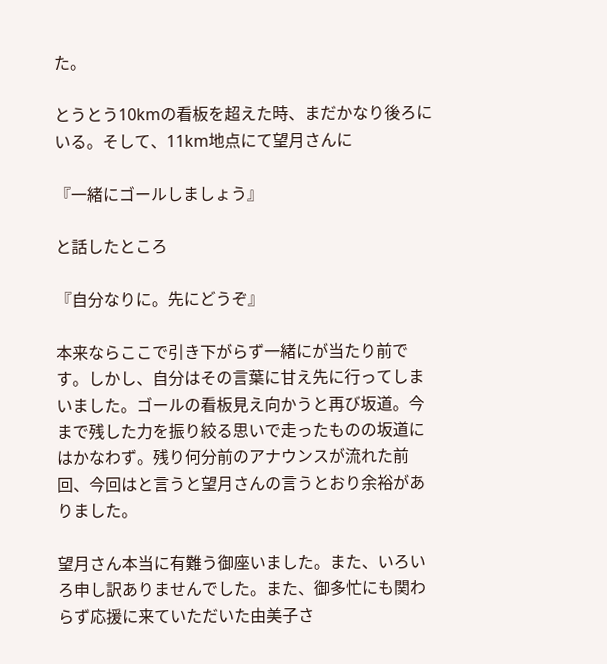た。

とうとう10kmの看板を超えた時、まだかなり後ろにいる。そして、11km地点にて望月さんに

『一緒にゴールしましょう』

と話したところ

『自分なりに。先にどうぞ』

本来ならここで引き下がらず一緒にが当たり前です。しかし、自分はその言葉に甘え先に行ってしまいました。ゴールの看板見え向かうと再び坂道。今まで残した力を振り絞る思いで走ったものの坂道にはかなわず。残り何分前のアナウンスが流れた前回、今回はと言うと望月さんの言うとおり余裕がありました。

望月さん本当に有難う御座いました。また、いろいろ申し訳ありませんでした。また、御多忙にも関わらず応援に来ていただいた由美子さ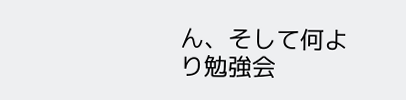ん、そして何より勉強会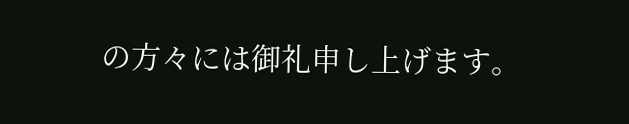の方々には御礼申し上げます。